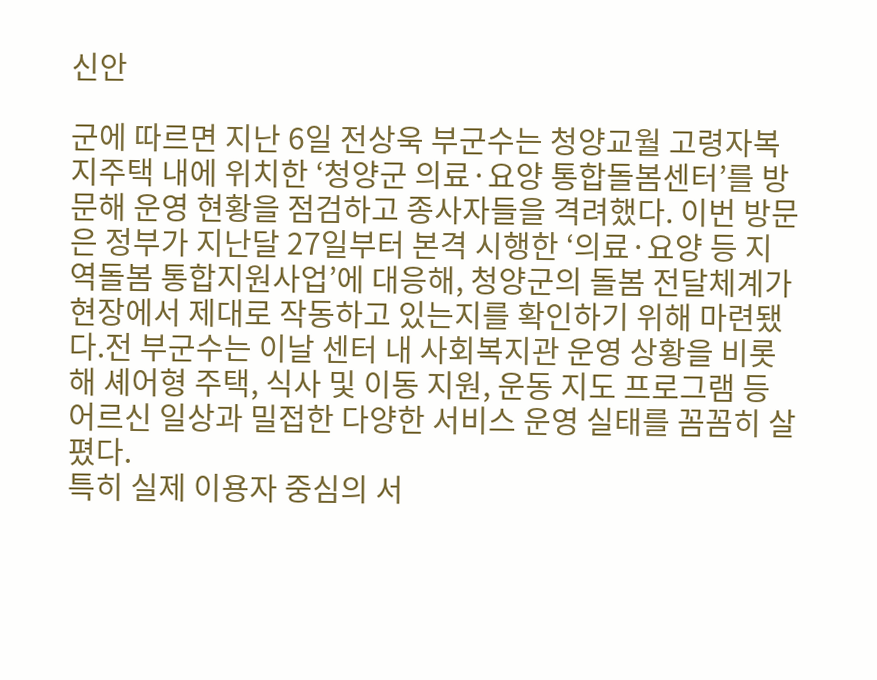신안

군에 따르면 지난 6일 전상욱 부군수는 청양교월 고령자복지주택 내에 위치한 ‘청양군 의료·요양 통합돌봄센터’를 방문해 운영 현황을 점검하고 종사자들을 격려했다. 이번 방문은 정부가 지난달 27일부터 본격 시행한 ‘의료·요양 등 지역돌봄 통합지원사업’에 대응해, 청양군의 돌봄 전달체계가 현장에서 제대로 작동하고 있는지를 확인하기 위해 마련됐다.전 부군수는 이날 센터 내 사회복지관 운영 상황을 비롯해 셰어형 주택, 식사 및 이동 지원, 운동 지도 프로그램 등 어르신 일상과 밀접한 다양한 서비스 운영 실태를 꼼꼼히 살폈다.
특히 실제 이용자 중심의 서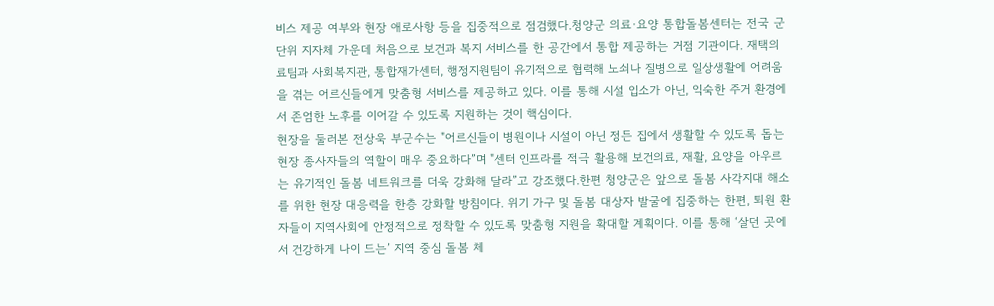비스 제공 여부와 현장 애로사항 등을 집중적으로 점검했다.청양군 의료·요양 통합돌봄센터는 전국 군 단위 지자체 가운데 처음으로 보건과 복지 서비스를 한 공간에서 통합 제공하는 거점 기관이다. 재택의료팀과 사회복지관, 통합재가센터, 행정지원팀이 유기적으로 협력해 노쇠나 질병으로 일상생활에 어려움을 겪는 어르신들에게 맞춤형 서비스를 제공하고 있다. 이를 통해 시설 입소가 아닌, 익숙한 주거 환경에서 존엄한 노후를 이어갈 수 있도록 지원하는 것이 핵심이다.
현장을 둘러본 전상욱 부군수는 "어르신들이 병원이나 시설이 아닌 정든 집에서 생활할 수 있도록 돕는 현장 종사자들의 역할이 매우 중요하다”며 "센터 인프라를 적극 활용해 보건의료, 재활, 요양을 아우르는 유기적인 돌봄 네트워크를 더욱 강화해 달라”고 강조했다.한편 청양군은 앞으로 돌봄 사각지대 해소를 위한 현장 대응력을 한층 강화할 방침이다. 위기 가구 및 돌봄 대상자 발굴에 집중하는 한편, 퇴원 환자들이 지역사회에 안정적으로 정착할 수 있도록 맞춤형 지원을 확대할 계획이다. 이를 통해 ‘살던 곳에서 건강하게 나이 드는’ 지역 중심 돌봄 체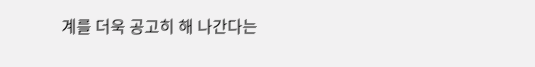계를 더욱 공고히 해 나간다는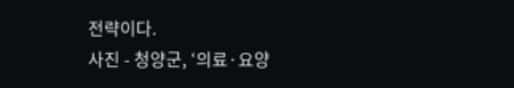전략이다.
사진 - 청양군, ‘의료·요양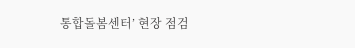통합돌봄센터’ 현장 점검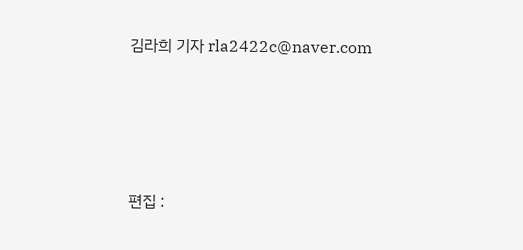김라희 기자 rla2422c@naver.com






편집 :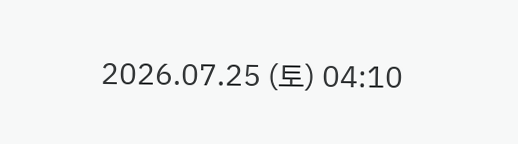2026.07.25 (토) 04:10